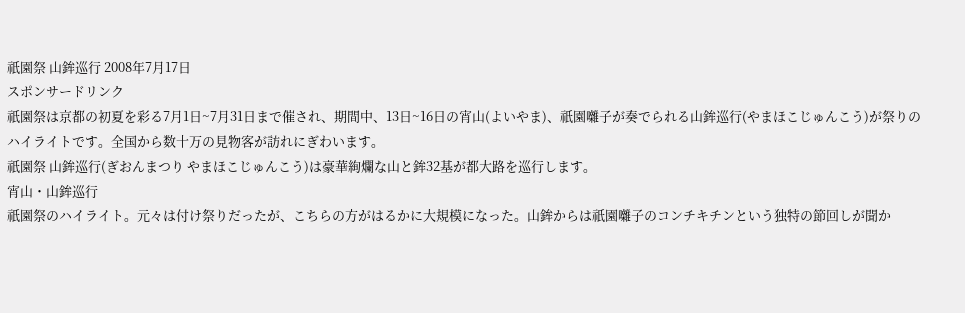祇園祭 山鉾巡行 2008年7月17日
スポンサードリンク
祇園祭は京都の初夏を彩る7月1日~7月31日まで催され、期間中、13日~16日の宵山(よいやま)、祇園囃子が奏でられる山鉾巡行(やまほこじゅんこう)が祭りのハイライトです。全国から数十万の見物客が訪れにぎわいます。
祇園祭 山鉾巡行(ぎおんまつり やまほこじゅんこう)は豪華絢爛な山と鉾32基が都大路を巡行します。
宵山・山鉾巡行
祇園祭のハイライト。元々は付け祭りだったが、こちらの方がはるかに大規模になった。山鉾からは祇園囃子のコンチキチンという独特の節回しが聞か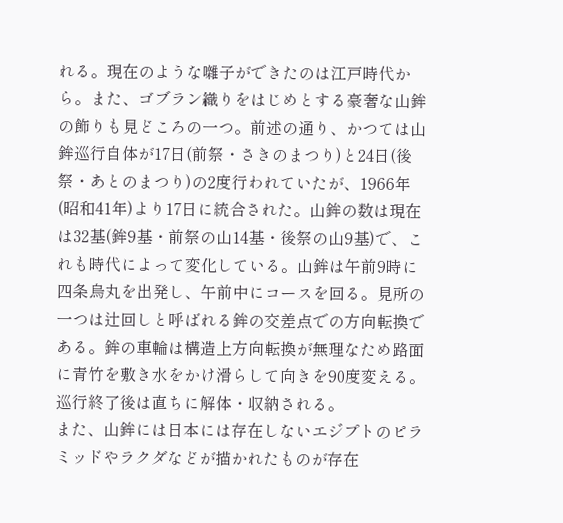れる。現在のような囃子ができたのは江戸時代から。また、ゴブラン織りをはじめとする豪奢な山鉾の飾りも見どころの一つ。前述の通り、かつては山鉾巡行自体が17日(前祭・さきのまつり)と24日(後祭・あとのまつり)の2度行われていたが、1966年(昭和41年)より17日に統合された。山鉾の数は現在は32基(鉾9基・前祭の山14基・後祭の山9基)で、これも時代によって変化している。山鉾は午前9時に四条烏丸を出発し、午前中にコースを回る。見所の一つは辻回しと呼ばれる鉾の交差点での方向転換である。鉾の車輪は構造上方向転換が無理なため路面に青竹を敷き水をかけ滑らして向きを90度変える。巡行終了後は直ちに解体・収納される。
また、山鉾には日本には存在しないエジプトのピラミッドやラクダなどが描かれたものが存在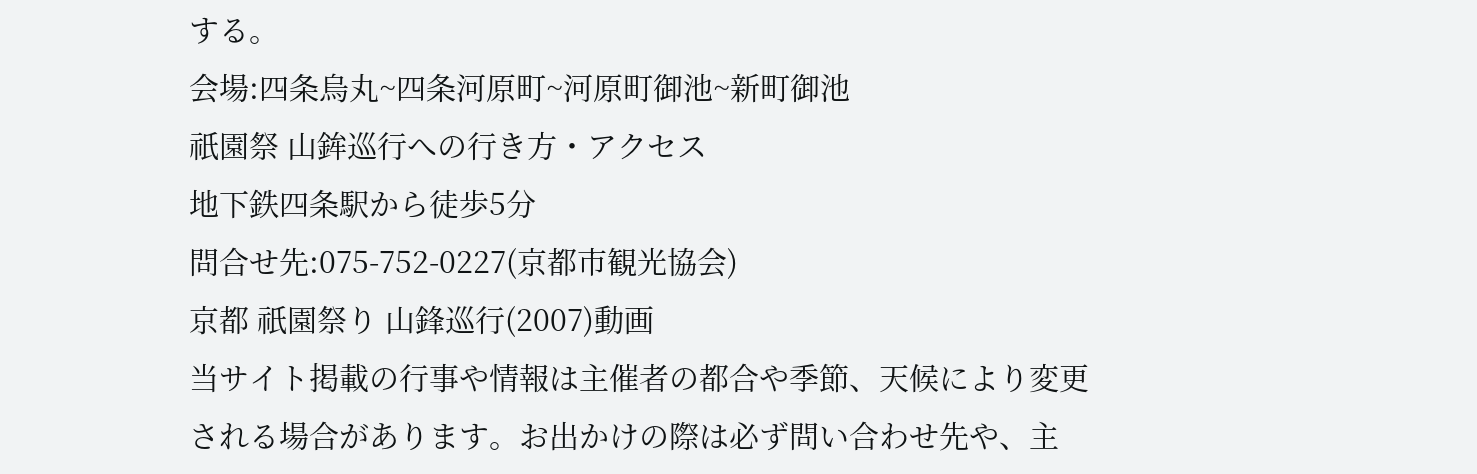する。
会場:四条烏丸~四条河原町~河原町御池~新町御池
祇園祭 山鉾巡行への行き方・アクセス
地下鉄四条駅から徒歩5分
問合せ先:075-752-0227(京都市観光協会)
京都 祇園祭り 山鋒巡行(2007)動画
当サイト掲載の行事や情報は主催者の都合や季節、天候により変更される場合があります。お出かけの際は必ず問い合わせ先や、主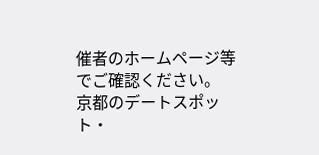催者のホームページ等でご確認ください。
京都のデートスポット・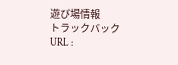遊び場情報
トラックバック URL :